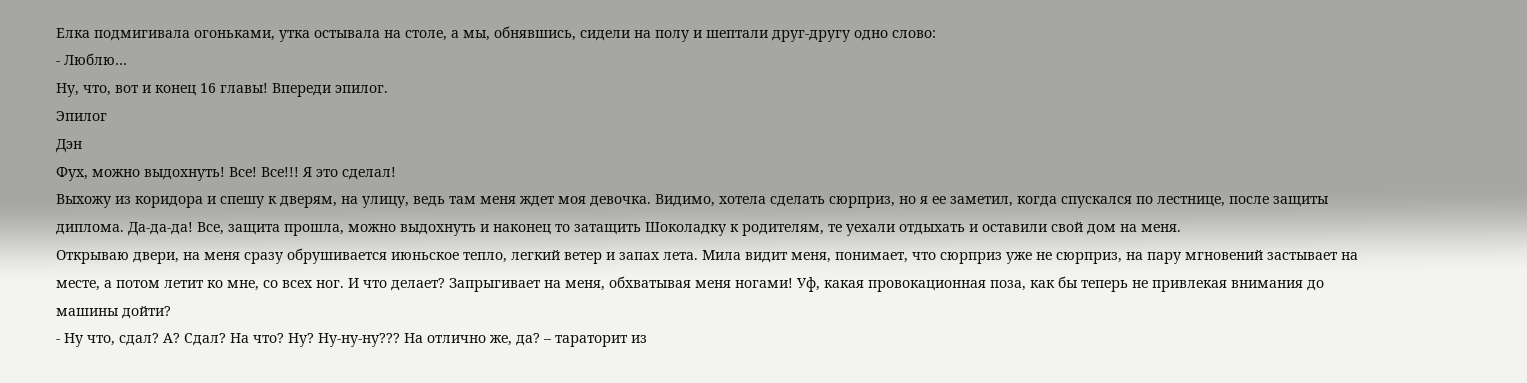Елка подмигивала огоньками, утка остывала на столе, а мы, обнявшись, сидели на полу и шептали друг-другу одно слово:
- Люблю…
Ну, что, вот и конец 16 главы! Впереди эпилог.
Эпилог
Дэн
Фух, можно выдохнуть! Все! Все!!! Я это сделал!
Выхожу из коридора и спешу к дверям, на улицу, ведь там меня ждет моя девочка. Видимо, хотела сделать сюрприз, но я ее заметил, когда спускался по лестнице, после защиты диплома. Да-да-да! Все, защита прошла, можно выдохнуть и наконец то затащить Шоколадку к родителям, те уехали отдыхать и оставили свой дом на меня.
Открываю двери, на меня сразу обрушивается июньское тепло, легкий ветер и запах лета. Мила видит меня, понимает, что сюрприз уже не сюрприз, на пару мгновений застывает на месте, а потом летит ко мне, со всех ног. И что делает? Запрыгивает на меня, обхватывая меня ногами! Уф, какая провокационная поза, как бы теперь не привлекая внимания до машины дойти?
- Ну что, сдал? А? Сдал? На что? Ну? Ну-ну-ну??? На отлично же, да? – тараторит из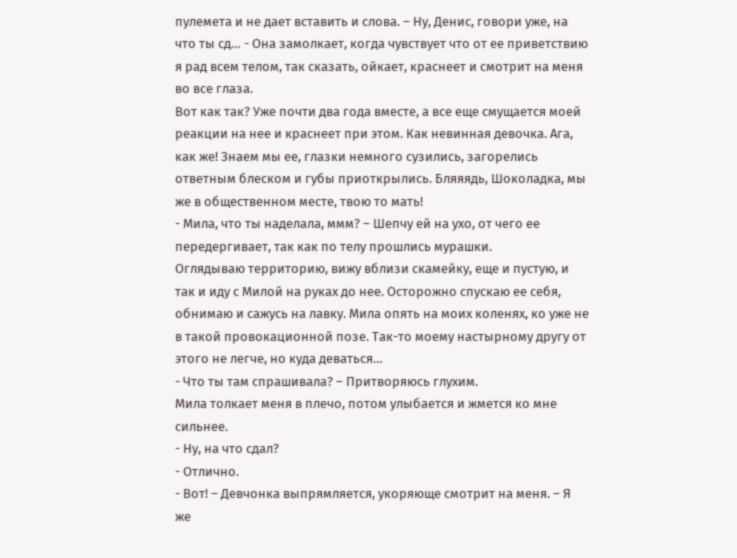пулемета и не дает вставить и слова. – Ну, Денис, говори уже, на что ты сд… - Она замолкает, когда чувствует что от ее приветствию я рад всем телом, так сказать, ойкает, краснеет и смотрит на меня во все глаза.
Вот как так? Уже почти два года вместе, а все еще смущается моей реакции на нее и краснеет при этом. Как невинная девочка. Ага, как же! Знаем мы ее, глазки немного сузились, загорелись ответным блеском и губы приоткрылись. Бляяядь, Шоколадка, мы же в общественном месте, твою то мать!
- Мила, что ты наделала, ммм? – Шепчу ей на ухо, от чего ее передергивает, так как по телу прошлись мурашки.
Оглядываю территорию, вижу вблизи скамейку, еще и пустую, и так и иду с Милой на руках до нее. Осторожно спускаю ее себя, обнимаю и сажусь на лавку. Мила опять на моих коленях, ко уже не в такой провокационной позе. Так-то моему настырному другу от этого не легче, но куда деваться…
- Что ты там спрашивала? – Притворяюсь глухим.
Мила толкает меня в плечо, потом улыбается и жмется ко мне сильнее.
- Ну, на что сдал?
- Отлично.
- Вот! – Девчонка выпрямляется, укоряюще смотрит на меня. – Я же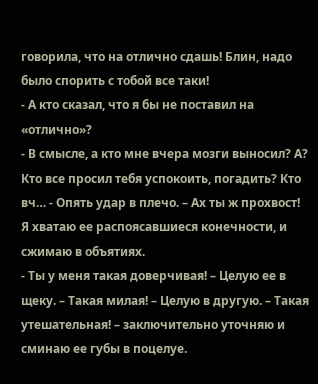говорила, что на отлично сдашь! Блин, надо было спорить с тобой все таки!
- А кто сказал, что я бы не поставил на «отлично»?
- В смысле, а кто мне вчера мозги выносил? А? Кто все просил тебя успокоить, погадить? Кто вч… - Опять удар в плечо. – Ах ты ж прохвост!
Я хватаю ее распоясавшиеся конечности, и сжимаю в объятиях.
- Ты у меня такая доверчивая! – Целую ее в щеку. – Такая милая! – Целую в другую. – Такая утешательная! – заключительно уточняю и сминаю ее губы в поцелуе.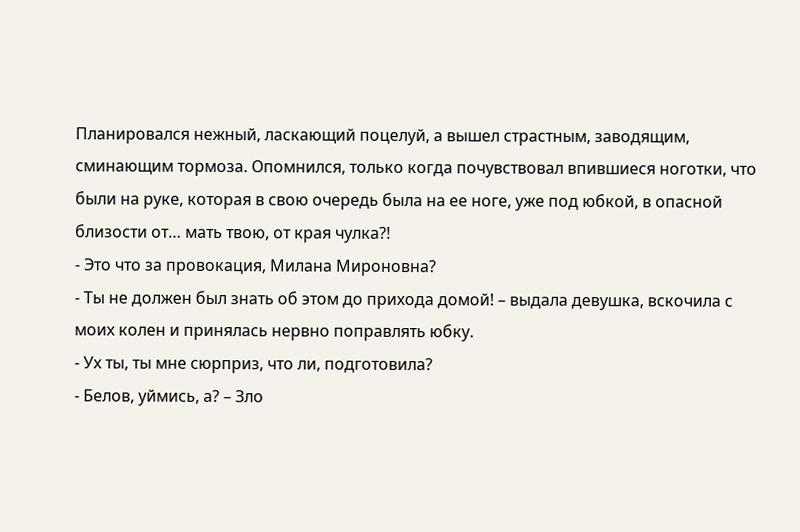Планировался нежный, ласкающий поцелуй, а вышел страстным, заводящим, сминающим тормоза. Опомнился, только когда почувствовал впившиеся ноготки, что были на руке, которая в свою очередь была на ее ноге, уже под юбкой, в опасной близости от… мать твою, от края чулка?!
- Это что за провокация, Милана Мироновна?
- Ты не должен был знать об этом до прихода домой! – выдала девушка, вскочила с моих колен и принялась нервно поправлять юбку.
- Ух ты, ты мне сюрприз, что ли, подготовила?
- Белов, уймись, а? – Зло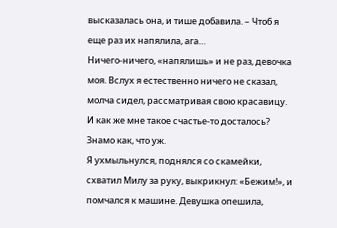высказалась она, и тише добавила. – Чтоб я еще раз их напялила, ага…
Ничего-ничего, «напялишь» и не раз, девочка моя. Вслух я естественно ничего не сказал, молча сидел, рассматривая свою красавицу. И как же мне такое счастье-то досталось? Знамо как, что уж.
Я ухмыльнулся, поднялся со скамейки, схватил Милу за руку, выкрикнул: «Бежим!», и помчался к машине. Девушка опешила,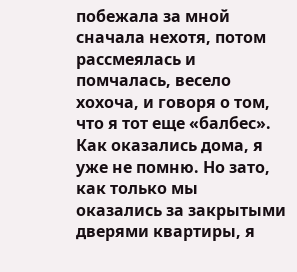побежала за мной сначала нехотя, потом рассмеялась и помчалась, весело хохоча, и говоря о том, что я тот еще «балбес».
Как оказались дома, я уже не помню. Но зато, как только мы оказались за закрытыми дверями квартиры, я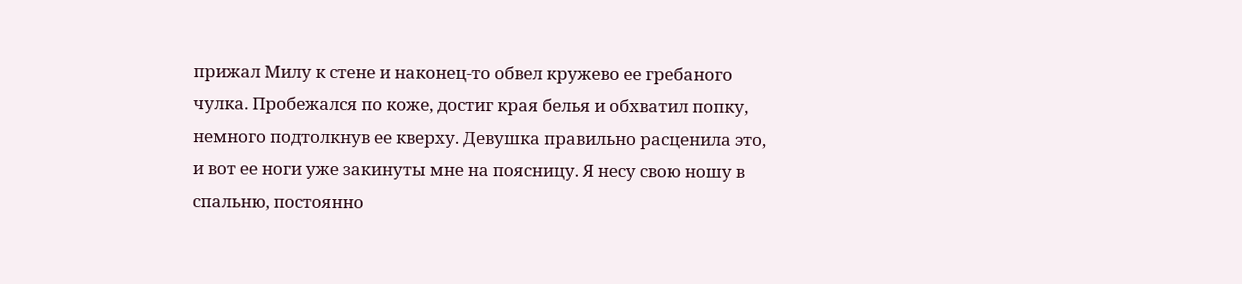прижал Милу к стене и наконец-то обвел кружево ее гребаного чулка. Пробежался по коже, достиг края белья и обхватил попку, немного подтолкнув ее кверху. Девушка правильно расценила это, и вот ее ноги уже закинуты мне на поясницу. Я несу свою ношу в спальню, постоянно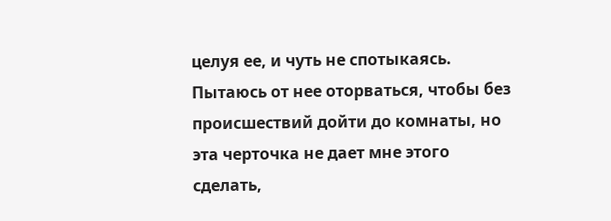целуя ее, и чуть не спотыкаясь. Пытаюсь от нее оторваться, чтобы без происшествий дойти до комнаты, но эта черточка не дает мне этого сделать,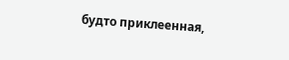будто приклеенная,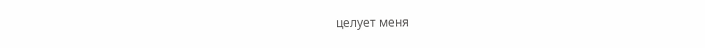целует меня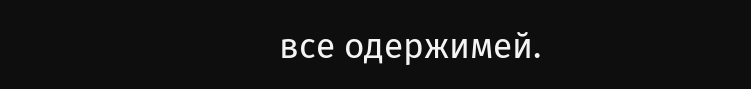все одержимей.